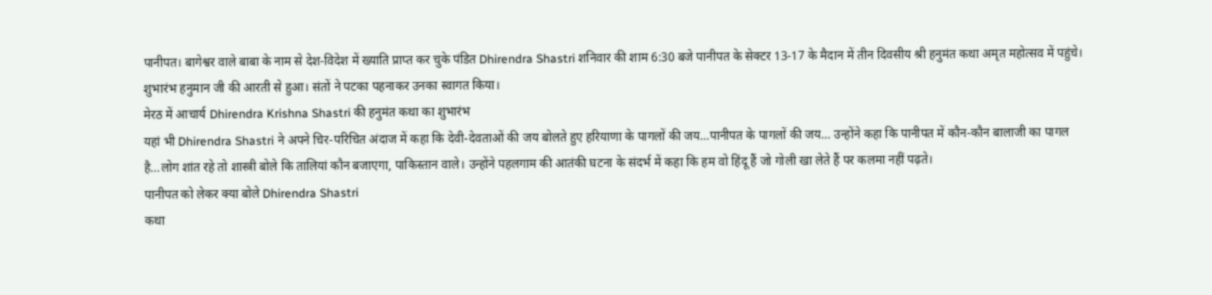पानीपत। बागेश्वर वाले बाबा के नाम से देश-विदेश में ख्याति प्राप्त कर चुके पंडित Dhirendra Shastri शनिवार की शाम 6:30 बजे पानीपत के सेक्टर 13-17 के मैदान में तीन दिवसीय श्री हनुमंत कथा अमृत महोत्सव में पहुंचे। शुभारंभ हनुमान जी की आरती से हुआ। संतों ने पटका पहनाकर उनका स्वागत किया।
मेरठ में आचार्य Dhirendra Krishna Shastri की हनुमंत कथा का शुभारंभ
यहां भी Dhirendra Shastri ने अपने चिर-परिचित अंदाज में कहा कि देवी-देवताओं की जय बोलते हुए हरियाणा के पागलों की जय…पानीपत के पागलों की जय… उन्होंने कहा कि पानीपत में कौन-कौन बालाजी का पागल है…लोग शांत रहे तो शास्त्री बोले कि तालियां कौन बजाएगा, पाकिस्तान वाले। उन्होंने पहलगाम की आतंकी घटना के संदर्भ में कहा कि हम वो हिंदू हैं जो गोली खा लेते हैं पर कलमा नहीं पढ़ते।
पानीपत को लेकर क्या बोले Dhirendra Shastri
कथा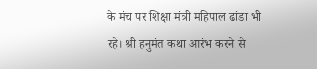के मंच पर शिक्षा मंत्री महिपाल ढांडा भी रहे। श्री हनुमंत कथा आरंभ करने से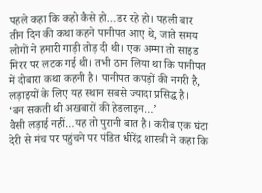पहले कहा कि कहो कैसे हो…डर रहे हो। पहली बार तीन दिन की कथा कहने पानीपत आए थे, जाते समय लोगों ने हमारी गाड़ी तोड़ दी थी। एक अम्मा तो साइड मिरर पर लटक गई थी। तभी ठान लिया था कि पानीपत में दोबारा कथा कहनी है। पानीपत कपड़ों की नगरी है, लड़ाइयों के लिए यह स्थान सबसे ज्यादा प्रसिद्ध है।
‘बन सकती थी अखबारों की हेडलाइन…’
वैसी लड़ाई नहीं…यह तो पुरानी बात है। करीब एक घंटा देरी से मंच पर पहुंचने पर पंडित धीरेंद्र शास्त्री ने कहा कि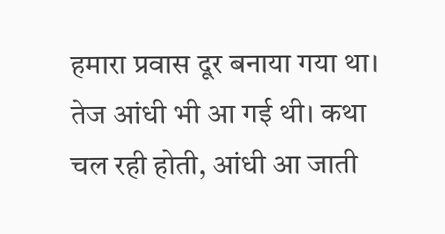हमारा प्रवास दूर बनाया गया था। तेज आंधी भी आ गई थी। कथा चल रही होती, आंधी आ जाती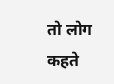तो लोग कहते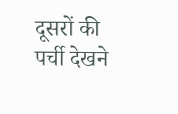दूसरों की पर्ची देखने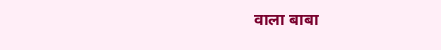वाला बाबा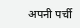अपनी पर्ची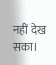नहीं देख सका।